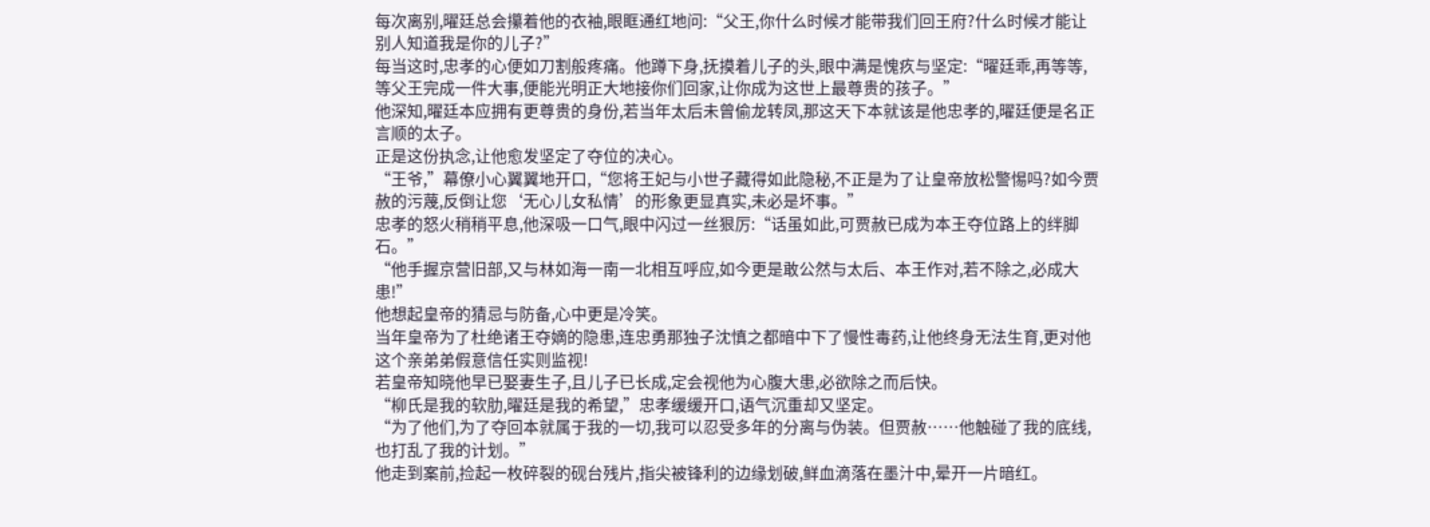每次离别,曜廷总会攥着他的衣袖,眼眶通红地问:“父王,你什么时候才能带我们回王府?什么时候才能让别人知道我是你的儿子?”
每当这时,忠孝的心便如刀割般疼痛。他蹲下身,抚摸着儿子的头,眼中满是愧疚与坚定:“曜廷乖,再等等,等父王完成一件大事,便能光明正大地接你们回家,让你成为这世上最尊贵的孩子。”
他深知,曜廷本应拥有更尊贵的身份,若当年太后未曾偷龙转凤,那这天下本就该是他忠孝的,曜廷便是名正言顺的太子。
正是这份执念,让他愈发坚定了夺位的决心。
“王爷,”幕僚小心翼翼地开口,“您将王妃与小世子藏得如此隐秘,不正是为了让皇帝放松警惕吗?如今贾赦的污蔑,反倒让您‘无心儿女私情’的形象更显真实,未必是坏事。”
忠孝的怒火稍稍平息,他深吸一口气,眼中闪过一丝狠厉:“话虽如此,可贾赦已成为本王夺位路上的绊脚石。”
“他手握京营旧部,又与林如海一南一北相互呼应,如今更是敢公然与太后、本王作对,若不除之,必成大患!”
他想起皇帝的猜忌与防备,心中更是冷笑。
当年皇帝为了杜绝诸王夺嫡的隐患,连忠勇那独子沈慎之都暗中下了慢性毒药,让他终身无法生育,更对他这个亲弟弟假意信任实则监视!
若皇帝知晓他早已娶妻生子,且儿子已长成,定会视他为心腹大患,必欲除之而后快。
“柳氏是我的软肋,曜廷是我的希望,”忠孝缓缓开口,语气沉重却又坚定。
“为了他们,为了夺回本就属于我的一切,我可以忍受多年的分离与伪装。但贾赦……他触碰了我的底线,也打乱了我的计划。”
他走到案前,捡起一枚碎裂的砚台残片,指尖被锋利的边缘划破,鲜血滴落在墨汁中,晕开一片暗红。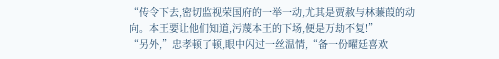“传令下去,密切监视荣国府的一举一动,尤其是贾赦与林蒹葭的动向。本王要让他们知道,污蔑本王的下场,便是万劫不复!”
“另外,”忠孝顿了顿,眼中闪过一丝温情,“备一份曜廷喜欢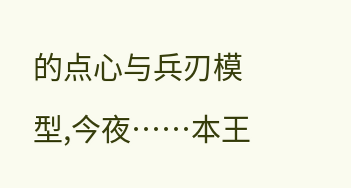的点心与兵刃模型,今夜……本王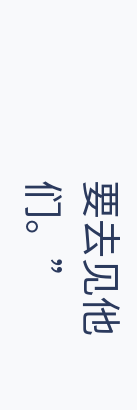要去见他们。”